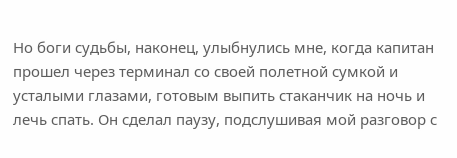Но боги судьбы, наконец, улыбнулись мне, когда капитан прошел через терминал со своей полетной сумкой и усталыми глазами, готовым выпить стаканчик на ночь и лечь спать. Он сделал паузу, подслушивая мой разговор с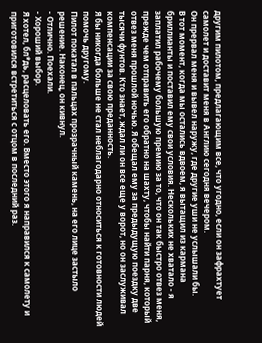другим пилотом, предлагающим все, что угодно, если он зафрахтует самолет и доставит меня в Англию сегодня вечером.
Он прервал меня и вывел наружу, где другие уши не услышали бы.
В тот момент, когда мы остались вдвоем, я вытащил из кармана бриллианты и поставил ему свои условия. Нескольких не хватало - я заплатил рабочему большую премию за то, что он так быстро отвез меня, прежде чем отправить его обратно на шахту, чтобы найти парня, который отвез меня прошлой ночью. Я обещал ему за предыдущую поездку две тысячи фунтов. Кто знает, ждал ли он все еще у ворот, но он заслуживал компенсации за свою преданность.
Я бы никогда больше не стал неблагодарно относиться к готовности людей помочь другому.
Пилот покатал в пальцах прозрачный камень, на его лице застыло решение. Наконец, он кивнул.
- Отлично. Поехали.
- Хороший выбор.
Я хотел, бл*дь, расцеловать его. Вместо этого я направился к самолету и приготовился встретиться с отцом в последний раз.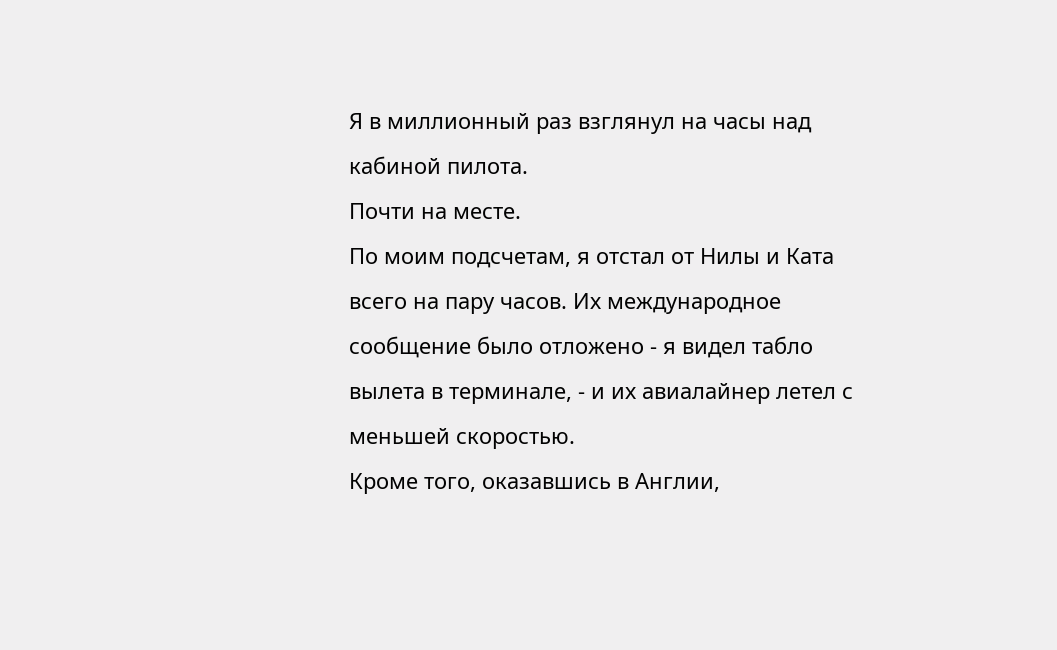Я в миллионный раз взглянул на часы над кабиной пилота.
Почти на месте.
По моим подсчетам, я отстал от Нилы и Ката всего на пару часов. Их международное сообщение было отложено - я видел табло вылета в терминале, - и их авиалайнер летел с меньшей скоростью.
Кроме того, оказавшись в Англии,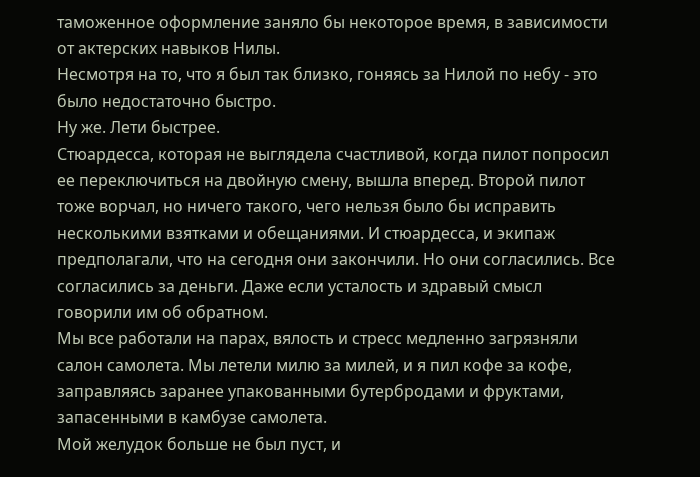таможенное оформление заняло бы некоторое время, в зависимости от актерских навыков Нилы.
Несмотря на то, что я был так близко, гоняясь за Нилой по небу - это было недостаточно быстро.
Ну же. Лети быстрее.
Стюардесса, которая не выглядела счастливой, когда пилот попросил ее переключиться на двойную смену, вышла вперед. Второй пилот тоже ворчал, но ничего такого, чего нельзя было бы исправить несколькими взятками и обещаниями. И стюардесса, и экипаж предполагали, что на сегодня они закончили. Но они согласились. Все согласились за деньги. Даже если усталость и здравый смысл говорили им об обратном.
Мы все работали на парах, вялость и стресс медленно загрязняли салон самолета. Мы летели милю за милей, и я пил кофе за кофе, заправляясь заранее упакованными бутербродами и фруктами, запасенными в камбузе самолета.
Мой желудок больше не был пуст, и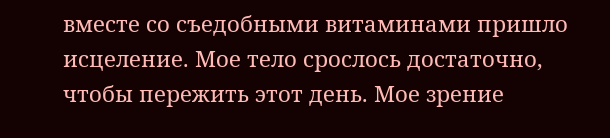вместе со съедобными витаминами пришло исцеление. Мое тело срослось достаточно, чтобы пережить этот день. Мое зрение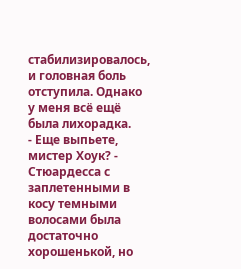стабилизировалось, и головная боль отступила. Однако у меня всё ещё была лихорадка.
- Еще выпьете, мистер Хоук? - Стюардесса с заплетенными в косу темными волосами была достаточно хорошенькой, но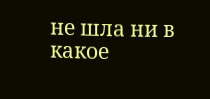не шла ни в какое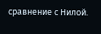сравнение с Нилой.